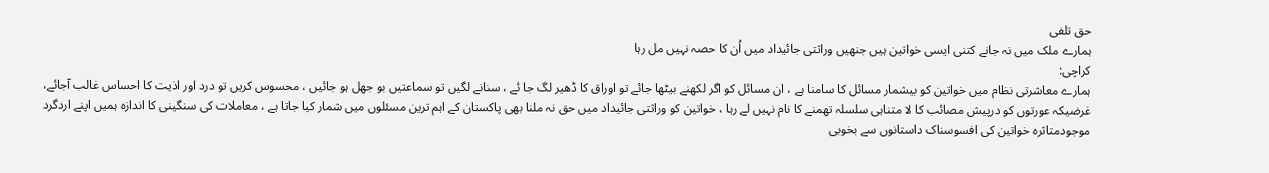حق تلفی
ہمارے ملک میں نہ جانے کتنی ایسی خواتین ہیں جنھیں وراثتی جائیداد میں اُن کا حصہ نہیں مل رہا
کراچی:
ہمارے معاشرتی نظام میں خواتین کو بیشمار مسائل کا سامنا ہے ، ان مسائل کو اگر لکھنے بیٹھا جائے تو اوراق کا ڈھیر لگ جا ئے ، سنانے لگیں تو سماعتیں بو جھل ہو جائیں ، محسوس کریں تو درد اور اذیت کا احساس غالب آجائے، غرضیکہ عورتوں کو درپیش مصائب کا لا متناہی سلسلہ تھمنے کا نام نہیں لے رہا ، خواتین کو وراثتی جائیداد میں حق نہ ملنا بھی پاکستان کے اہم ترین مسئلوں میں شمار کیا جاتا ہے ، معاملات کی سنگینی کا اندازہ ہمیں اپنے اردگرد موجودمتاثرہ خواتین کی افسوسناک داستانوں سے بخوبی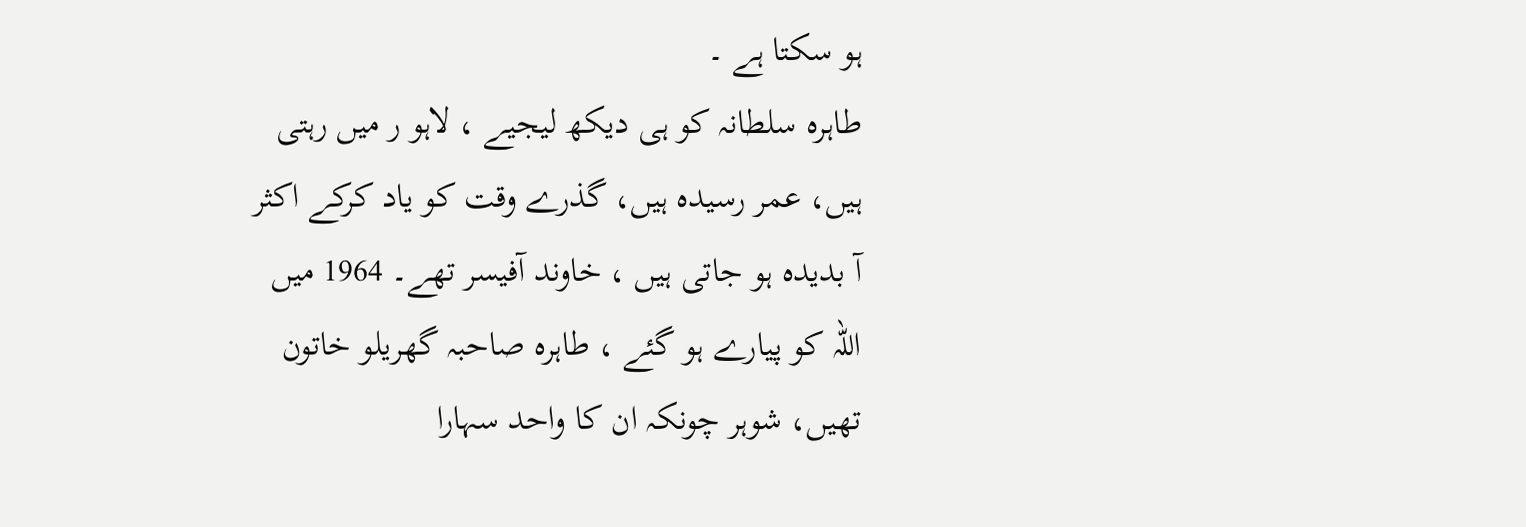ہو سکتا ہے ۔
طاہرہ سلطانہ کو ہی دیکھ لیجیے ، لاہو ر میں رہتی ہیں، عمر رسیدہ ہیں، گذرے وقت کو یاد کرکے اکثر آ بدیدہ ہو جاتی ہیں ، خاوند آفیسر تھے۔ 1964 میں اللہ کو پیارے ہو گئے ، طاہرہ صاحبہ گھریلو خاتون تھیں، شوہر چونکہ ان کا واحد سہارا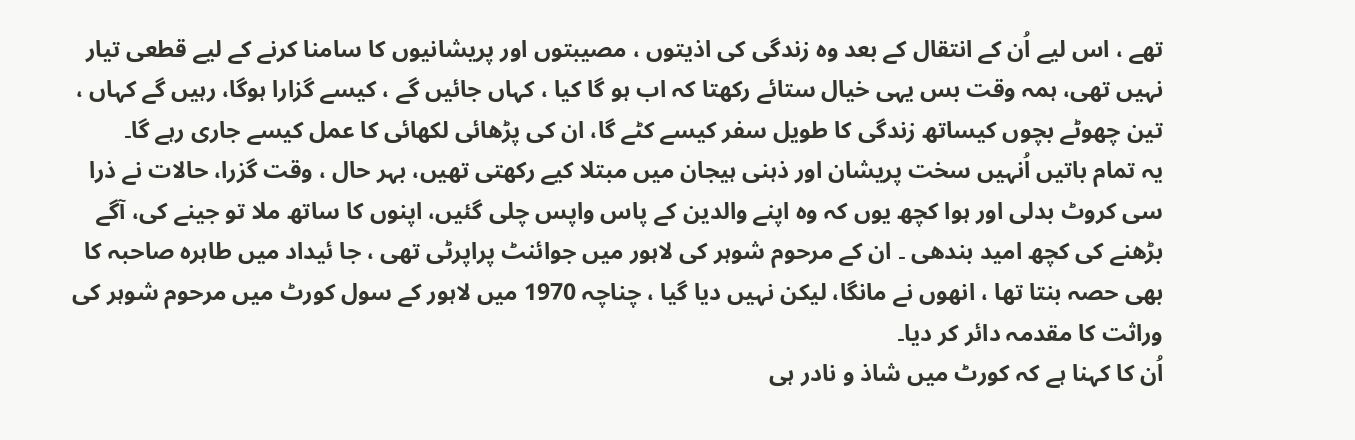تھے ، اس لیے اُن کے انتقال کے بعد وہ زندگی کی اذیتوں ، مصیبتوں اور پریشانیوں کا سامنا کرنے کے لیے قطعی تیار نہیں تھی، ہمہ وقت بس یہی خیال ستائے رکھتا کہ اب ہو گا کیا ، کہاں جائیں گے ، کیسے گزارا ہوگا، رہیں گے کہاں ، تین چھوٹے بچوں کیساتھ زندگی کا طویل سفر کیسے کٹے گا، ان کی پڑھائی لکھائی کا عمل کیسے جاری رہے گا۔
یہ تمام باتیں اُنہیں سخت پریشان اور ذہنی ہیجان میں مبتلا کیے رکھتی تھیں، بہر حال ، وقت گزرا، حالات نے ذرا سی کروٹ بدلی اور ہوا کچھ یوں کہ وہ اپنے والدین کے پاس واپس چلی گئیں، اپنوں کا ساتھ ملا تو جینے کی، آگے بڑھنے کی کچھ امید بندھی ۔ ان کے مرحوم شوہر کی لاہور میں جوائنٹ پراپرٹی تھی ، جا ئیداد میں طاہرہ صاحبہ کا بھی حصہ بنتا تھا ، انھوں نے مانگا، لیکن نہیں دیا گیا ، چناچہ 1970 میں لاہور کے سول کورٹ میں مرحوم شوہر کی وراثت کا مقدمہ دائر کر دیا۔
اُن کا کہنا ہے کہ کورٹ میں شاذ و نادر ہی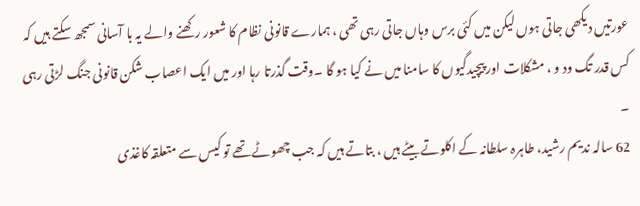عورتیں دیکھی جاتی ہوں لیکن میں کئی برس وہاں جاتی رہی تھی ، ہمارے قانونی نظام کا شعور رکھنے والے یہ با آسانی سمجھ سکتے ہیں کہ کس قدر تگ ود و ، مشکلات اور پیچیدگیوں کا سامنا میں نے کیا ہو گا ۔وقت گذرتا رہا اور میں ایک اعصاب شکن قانونی جنگ لڑتی رہی ۔
62 سالہ ندیم رشید، طاہرہ سلطانہ کے اکلوتے بیٹے ہیں ، بتاتے ہیں کہ جب چھوٹے تھے تو کیس سے متعلقہ کاغذی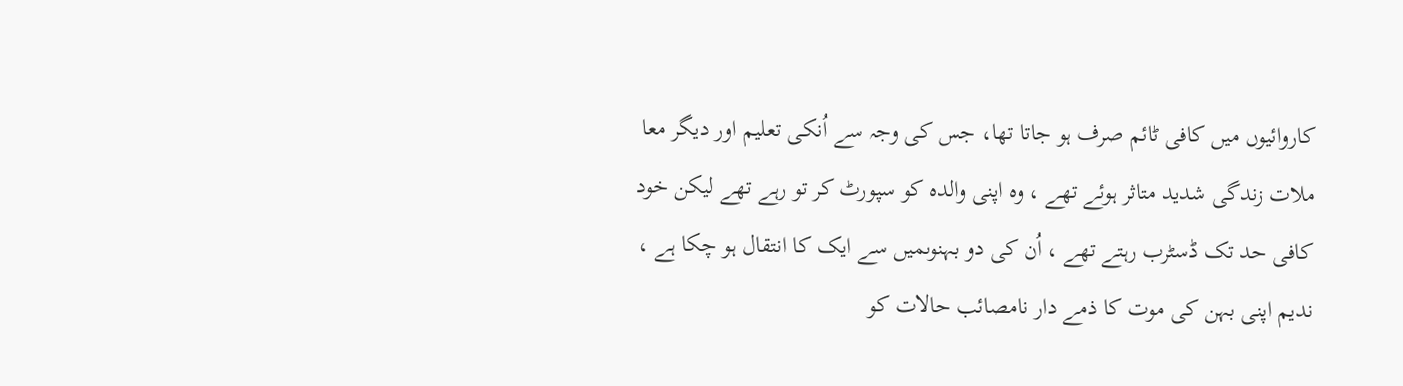کاروائیوں میں کافی ٹائم صرف ہو جاتا تھا، جس کی وجہ سے اُنکی تعلیم اور دیگر معا ملات زندگی شدید متاثر ہوئے تھے ، وہ اپنی والدہ کو سپورٹ کر تو رہے تھے لیکن خود کافی حد تک ڈسٹرب رہتے تھے ، اُن کی دو بہنوںمیں سے ایک کا انتقال ہو چکا ہے ، ندیم اپنی بہن کی موت کا ذمے دار نامصائب حالات کو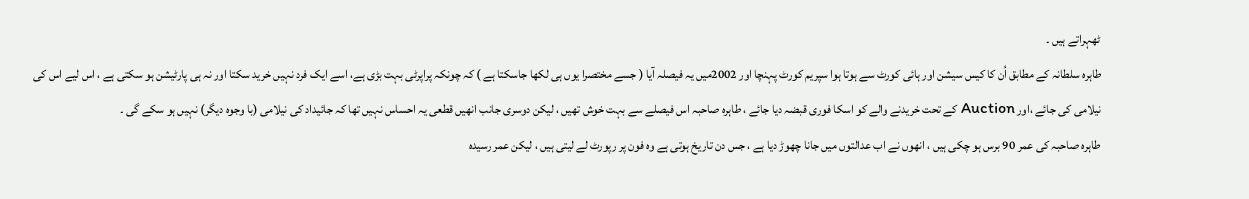ٹھہراتے ہیں ۔
طاہرہ سلطانہ کے مطابق اُن کا کیس سیشن اور ہائی کورٹ سے ہوتا ہوا سپریم کورٹ پہنچا اور 2002میں یہ فیصلہ آیا ( جسے مختصرا یوں ہی لکھا جاسکتا ہے ) کہ چونکہ پراپرٹی بہت بڑی ہے، اسے ایک فرد نہیں خرید سکتا اور نہ ہی پارٹیشن ہو سکتی ہے ، اس لیے اس کی نیلامی کی جائے ،اور Auction کے تحت خریدنے والے کو اسکا فوری قبضہ دیا جائے ، طاہرہ صاحبہ اس فیصلے سے بہت خوش تھیں ، لیکن دوسری جانب انھیں قطعی یہ احساس نہیں تھا کہ جائیداد کی نیلامی (با وجوہ دیگر) نہیں ہو سکے گی ۔
طاہرہ صاحبہ کی عمر 90 برس ہو چکی ہیں ، انھوں نے اب عدالتوں میں جانا چھوڑ دیا ہے ، جس دن تاریخ ہوتی ہے وہ فون پر رپورٹ لے لیتی ہیں ، لیکن عمر رسیدہ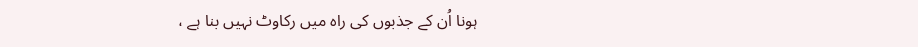ہونا اُن کے جذبوں کی راہ میں رکاوٹ نہیں بنا ہے ،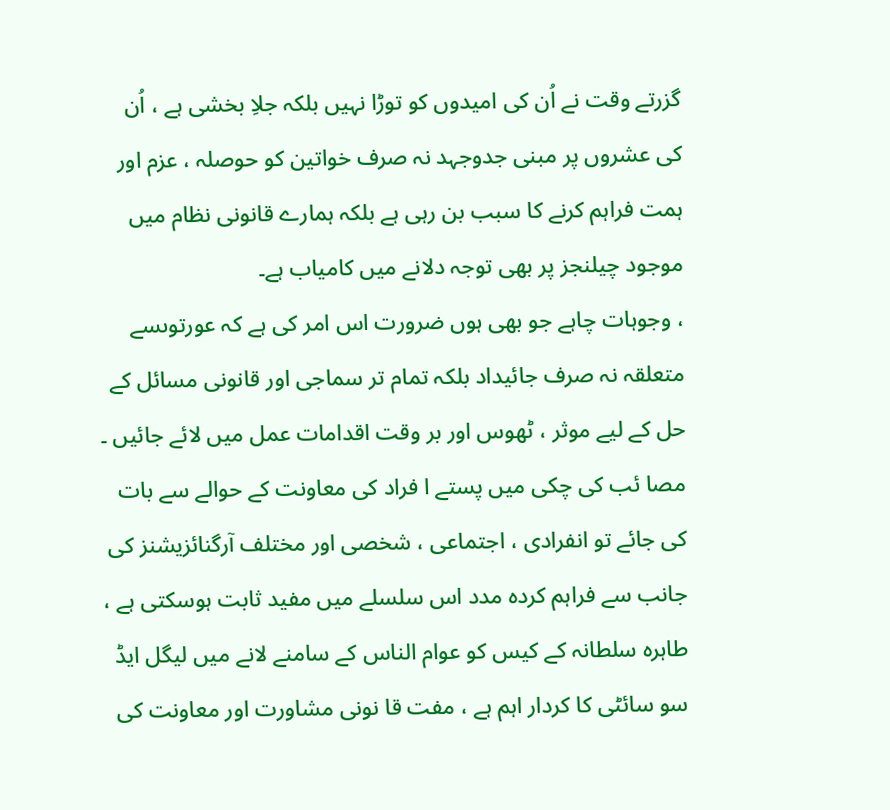گزرتے وقت نے اُن کی امیدوں کو توڑا نہیں بلکہ جلاِ بخشی ہے ، اُن کی عشروں پر مبنی جدوجہد نہ صرف خواتین کو حوصلہ ، عزم اور ہمت فراہم کرنے کا سبب بن رہی ہے بلکہ ہمارے قانونی نظام میں موجود چیلنجز پر بھی توجہ دلانے میں کامیاب ہے۔
، وجوہات چاہے جو بھی ہوں ضرورت اس امر کی ہے کہ عورتوںسے متعلقہ نہ صرف جائیداد بلکہ تمام تر سماجی اور قانونی مسائل کے حل کے لیے موثر ، ٹھوس اور بر وقت اقدامات عمل میں لائے جائیں ۔
مصا ئب کی چکی میں پستے ا فراد کی معاونت کے حوالے سے بات کی جائے تو انفرادی ، اجتماعی ، شخصی اور مختلف آرگنائزیشنز کی جانب سے فراہم کردہ مدد اس سلسلے میں مفید ثابت ہوسکتی ہے ، طاہرہ سلطانہ کے کیس کو عوام الناس کے سامنے لانے میں لیگل ایڈ سو سائٹی کا کردار اہم ہے ، مفت قا نونی مشاورت اور معاونت کی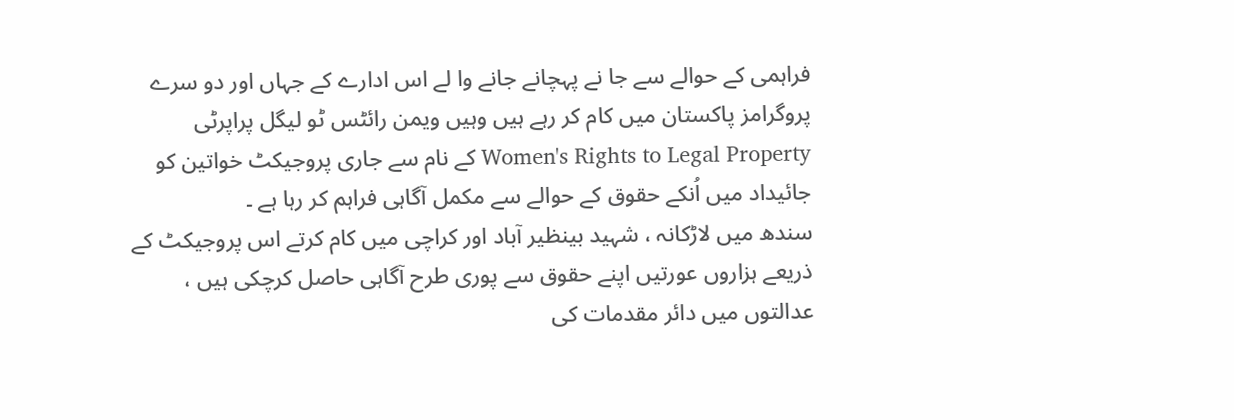فراہمی کے حوالے سے جا نے پہچانے جانے وا لے اس ادارے کے جہاں اور دو سرے پروگرامز پاکستان میں کام کر رہے ہیں وہیں ویمن رائٹس ٹو لیگل پراپرٹی Women's Rights to Legal Property کے نام سے جاری پروجیکٹ خواتین کو جائیداد میں اُنکے حقوق کے حوالے سے مکمل آگاہی فراہم کر رہا ہے ۔
سندھ میں لاڑکانہ ، شہید بینظیر آباد اور کراچی میں کام کرتے اس پروجیکٹ کے ذریعے ہزاروں عورتیں اپنے حقوق سے پوری طرح آگاہی حاصل کرچکی ہیں ، عدالتوں میں دائر مقدمات کی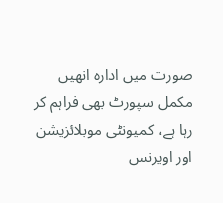صورت میں ادارہ انھیں مکمل سپورٹ بھی فراہم کر رہا ہے، کمیونٹی موبلائزیشن اور اویرنس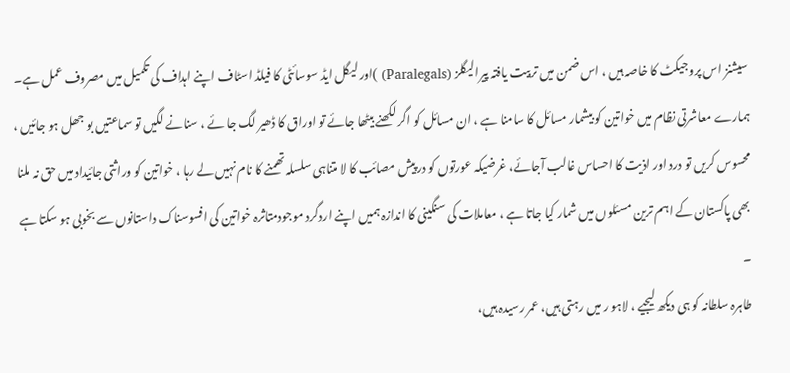سیشنز اس پروجیکٹ کا خاصہ ہیں ، اس ضمن میں تربیت یافتہ پیرالیگلز (Paralegals) )اور لیگل ایڈ سوسائٹی کا فیلڈ اسٹاف اپنے اہداف کی تکمیل میں مصروف عمل ہے۔
ہمارے معاشرتی نظام میں خواتین کو بیشمار مسائل کا سامنا ہے ، ان مسائل کو اگر لکھنے بیٹھا جائے تو اوراق کا ڈھیر لگ جا ئے ، سنانے لگیں تو سماعتیں بو جھل ہو جائیں ، محسوس کریں تو درد اور اذیت کا احساس غالب آجائے، غرضیکہ عورتوں کو درپیش مصائب کا لا متناہی سلسلہ تھمنے کا نام نہیں لے رہا ، خواتین کو وراثتی جائیداد میں حق نہ ملنا بھی پاکستان کے اہم ترین مسئلوں میں شمار کیا جاتا ہے ، معاملات کی سنگینی کا اندازہ ہمیں اپنے اردگرد موجودمتاثرہ خواتین کی افسوسناک داستانوں سے بخوبی ہو سکتا ہے ۔
طاہرہ سلطانہ کو ہی دیکھ لیجیے ، لاہو ر میں رہتی ہیں، عمر رسیدہ ہیں،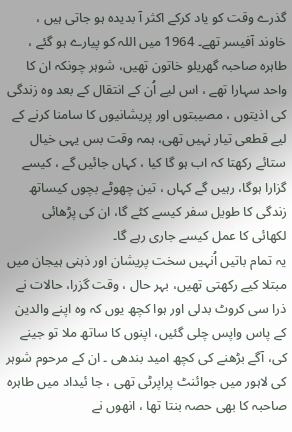گذرے وقت کو یاد کرکے اکثر آ بدیدہ ہو جاتی ہیں ، خاوند آفیسر تھے۔ 1964 میں اللہ کو پیارے ہو گئے ، طاہرہ صاحبہ گھریلو خاتون تھیں، شوہر چونکہ ان کا واحد سہارا تھے ، اس لیے اُن کے انتقال کے بعد وہ زندگی کی اذیتوں ، مصیبتوں اور پریشانیوں کا سامنا کرنے کے لیے قطعی تیار نہیں تھی، ہمہ وقت بس یہی خیال ستائے رکھتا کہ اب ہو گا کیا ، کہاں جائیں گے ، کیسے گزارا ہوگا، رہیں گے کہاں ، تین چھوٹے بچوں کیساتھ زندگی کا طویل سفر کیسے کٹے گا، ان کی پڑھائی لکھائی کا عمل کیسے جاری رہے گا۔
یہ تمام باتیں اُنہیں سخت پریشان اور ذہنی ہیجان میں مبتلا کیے رکھتی تھیں، بہر حال ، وقت گزرا، حالات نے ذرا سی کروٹ بدلی اور ہوا کچھ یوں کہ وہ اپنے والدین کے پاس واپس چلی گئیں، اپنوں کا ساتھ ملا تو جینے کی، آگے بڑھنے کی کچھ امید بندھی ۔ ان کے مرحوم شوہر کی لاہور میں جوائنٹ پراپرٹی تھی ، جا ئیداد میں طاہرہ صاحبہ کا بھی حصہ بنتا تھا ، انھوں نے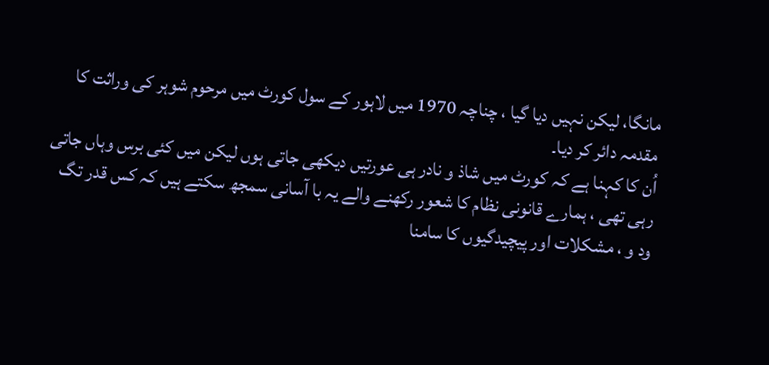مانگا، لیکن نہیں دیا گیا ، چناچہ 1970 میں لاہور کے سول کورٹ میں مرحوم شوہر کی وراثت کا مقدمہ دائر کر دیا۔
اُن کا کہنا ہے کہ کورٹ میں شاذ و نادر ہی عورتیں دیکھی جاتی ہوں لیکن میں کئی برس وہاں جاتی رہی تھی ، ہمارے قانونی نظام کا شعور رکھنے والے یہ با آسانی سمجھ سکتے ہیں کہ کس قدر تگ ود و ، مشکلات اور پیچیدگیوں کا سامنا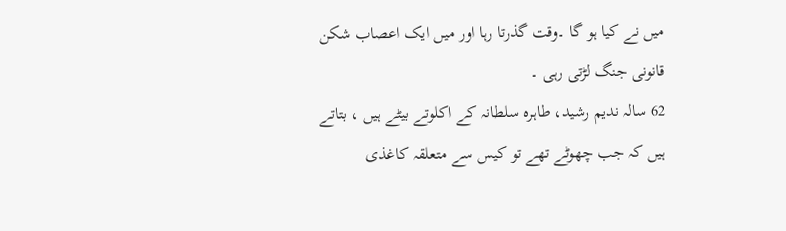میں نے کیا ہو گا ۔وقت گذرتا رہا اور میں ایک اعصاب شکن قانونی جنگ لڑتی رہی ۔
62 سالہ ندیم رشید، طاہرہ سلطانہ کے اکلوتے بیٹے ہیں ، بتاتے ہیں کہ جب چھوٹے تھے تو کیس سے متعلقہ کاغذی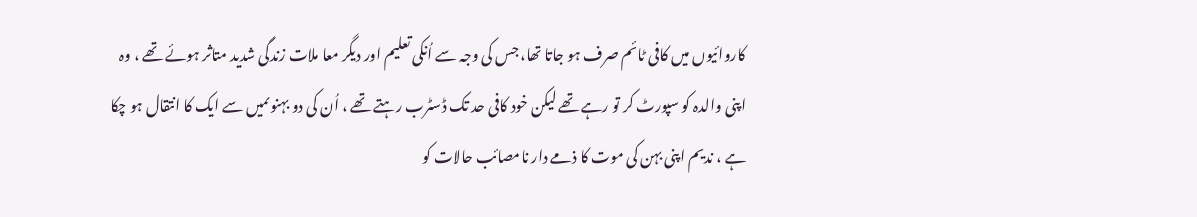کاروائیوں میں کافی ٹائم صرف ہو جاتا تھا، جس کی وجہ سے اُنکی تعلیم اور دیگر معا ملات زندگی شدید متاثر ہوئے تھے ، وہ اپنی والدہ کو سپورٹ کر تو رہے تھے لیکن خود کافی حد تک ڈسٹرب رہتے تھے ، اُن کی دو بہنوںمیں سے ایک کا انتقال ہو چکا ہے ، ندیم اپنی بہن کی موت کا ذمے دار نامصائب حالات کو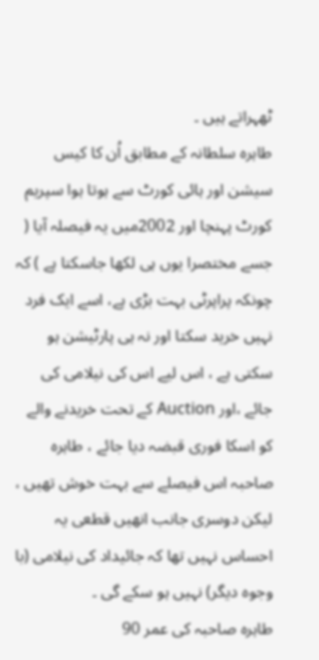ٹھہراتے ہیں ۔
طاہرہ سلطانہ کے مطابق اُن کا کیس سیشن اور ہائی کورٹ سے ہوتا ہوا سپریم کورٹ پہنچا اور 2002میں یہ فیصلہ آیا ( جسے مختصرا یوں ہی لکھا جاسکتا ہے ) کہ چونکہ پراپرٹی بہت بڑی ہے، اسے ایک فرد نہیں خرید سکتا اور نہ ہی پارٹیشن ہو سکتی ہے ، اس لیے اس کی نیلامی کی جائے ،اور Auction کے تحت خریدنے والے کو اسکا فوری قبضہ دیا جائے ، طاہرہ صاحبہ اس فیصلے سے بہت خوش تھیں ، لیکن دوسری جانب انھیں قطعی یہ احساس نہیں تھا کہ جائیداد کی نیلامی (با وجوہ دیگر) نہیں ہو سکے گی ۔
طاہرہ صاحبہ کی عمر 90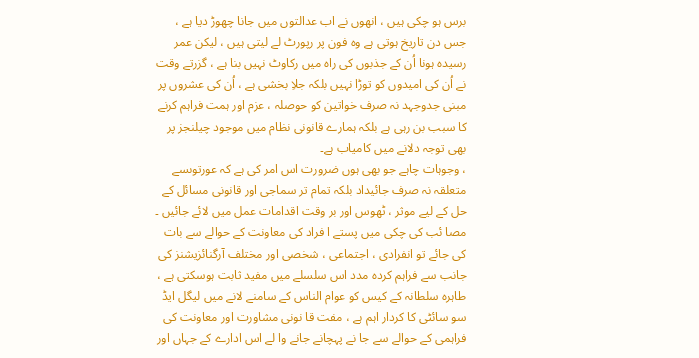برس ہو چکی ہیں ، انھوں نے اب عدالتوں میں جانا چھوڑ دیا ہے ، جس دن تاریخ ہوتی ہے وہ فون پر رپورٹ لے لیتی ہیں ، لیکن عمر رسیدہ ہونا اُن کے جذبوں کی راہ میں رکاوٹ نہیں بنا ہے ، گزرتے وقت نے اُن کی امیدوں کو توڑا نہیں بلکہ جلاِ بخشی ہے ، اُن کی عشروں پر مبنی جدوجہد نہ صرف خواتین کو حوصلہ ، عزم اور ہمت فراہم کرنے کا سبب بن رہی ہے بلکہ ہمارے قانونی نظام میں موجود چیلنجز پر بھی توجہ دلانے میں کامیاب ہے۔
، وجوہات چاہے جو بھی ہوں ضرورت اس امر کی ہے کہ عورتوںسے متعلقہ نہ صرف جائیداد بلکہ تمام تر سماجی اور قانونی مسائل کے حل کے لیے موثر ، ٹھوس اور بر وقت اقدامات عمل میں لائے جائیں ۔
مصا ئب کی چکی میں پستے ا فراد کی معاونت کے حوالے سے بات کی جائے تو انفرادی ، اجتماعی ، شخصی اور مختلف آرگنائزیشنز کی جانب سے فراہم کردہ مدد اس سلسلے میں مفید ثابت ہوسکتی ہے ، طاہرہ سلطانہ کے کیس کو عوام الناس کے سامنے لانے میں لیگل ایڈ سو سائٹی کا کردار اہم ہے ، مفت قا نونی مشاورت اور معاونت کی فراہمی کے حوالے سے جا نے پہچانے جانے وا لے اس ادارے کے جہاں اور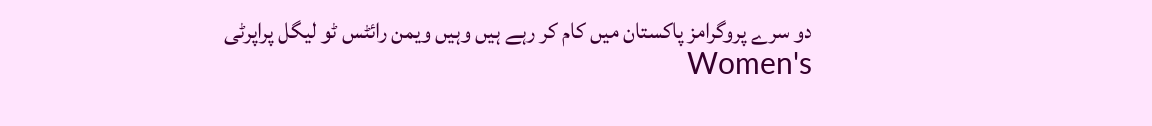دو سرے پروگرامز پاکستان میں کام کر رہے ہیں وہیں ویمن رائٹس ٹو لیگل پراپرٹی Women's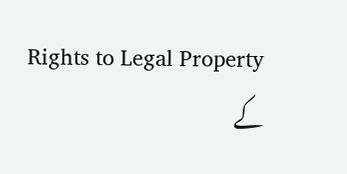Rights to Legal Property کے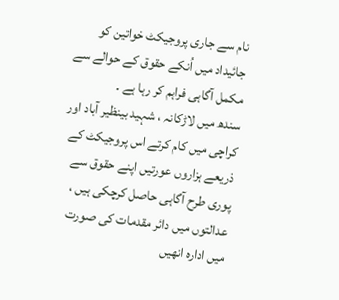نام سے جاری پروجیکٹ خواتین کو جائیداد میں اُنکے حقوق کے حوالے سے مکمل آگاہی فراہم کر رہا ہے ۔
سندھ میں لاڑکانہ ، شہید بینظیر آباد اور کراچی میں کام کرتے اس پروجیکٹ کے ذریعے ہزاروں عورتیں اپنے حقوق سے پوری طرح آگاہی حاصل کرچکی ہیں ، عدالتوں میں دائر مقدمات کی صورت میں ادارہ انھیں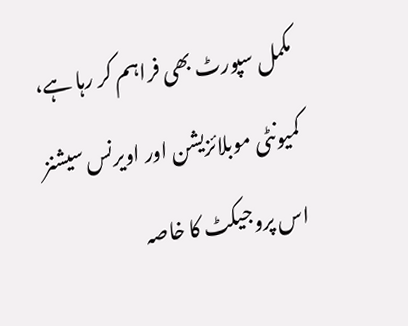مکمل سپورٹ بھی فراہم کر رہا ہے، کمیونٹی موبلائزیشن اور اویرنس سیشنز اس پروجیکٹ کا خاصہ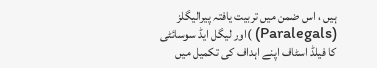ہیں ، اس ضمن میں تربیت یافتہ پیرالیگلز (Paralegals) )اور لیگل ایڈ سوسائٹی کا فیلڈ اسٹاف اپنے اہداف کی تکمیل میں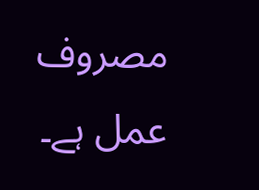مصروف عمل ہے۔